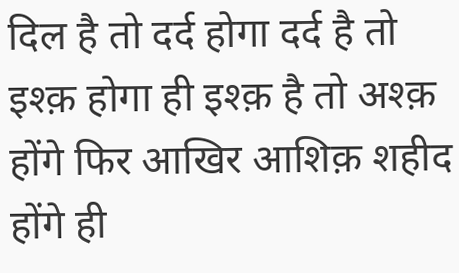दिल है तो दर्द होगा दर्द है तो इश्क़ होगा ही इश्क़ है तो अश्क़ होंगे फिर आखिर आशिक़ शहीद होंगे ही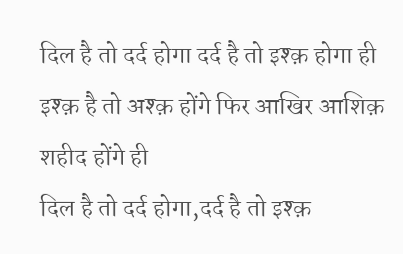दिल है तो दर्द होगा दर्द है तो इश्क़ होगा ही इश्क़ है तो अश्क़ होंगे फिर आखिर आशिक़ शहीद होंगे ही
दिल है तो दर्द होगा,दर्द है तो इश्क़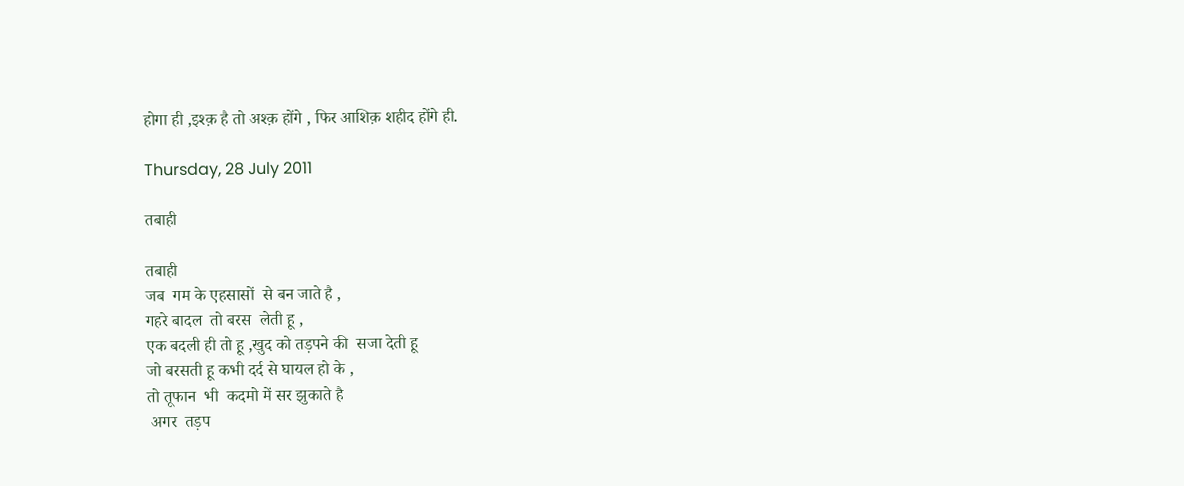होगा ही ,इश्क़ है तो अश्क़ होंगे , फिर आशिक़ शहीद होंगे ही.

Thursday, 28 July 2011

तबाही

तबाही
जब  गम के एहसासों  से बन जाते है ,
गहरे बादल  तो बरस  लेती हू ,
एक बदली ही तो हू ,खुद को तड़पने की  सजा देती हू
जो बरसती हू कभी दर्द से घायल हो के ,
तो तूफान  भी  कदमो में सर झुकाते है
 अगर  तड़प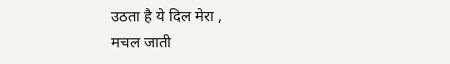उठता है ये दिल मेरा ,
मचल जाती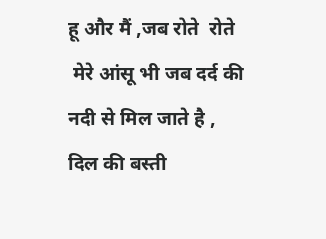हू और मैं ,जब रोते  रोते
 मेरे आंसू भी जब दर्द की नदी से मिल जाते है ,
दिल की बस्ती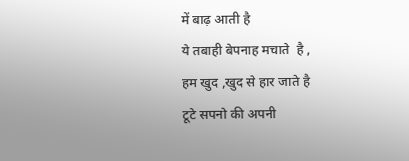में बाढ़ आती है
ये तबाही बेपनाह मचाते  है ,
हम खुद ,खुद से हार जाते है
टूटे सपनो की अपनी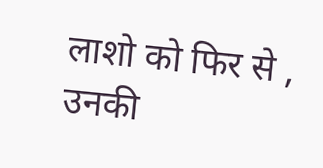लाशो को फिर से ,
उनकी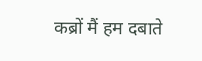कब्रों मैं हम दबाते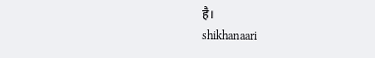है।
shikhanaari